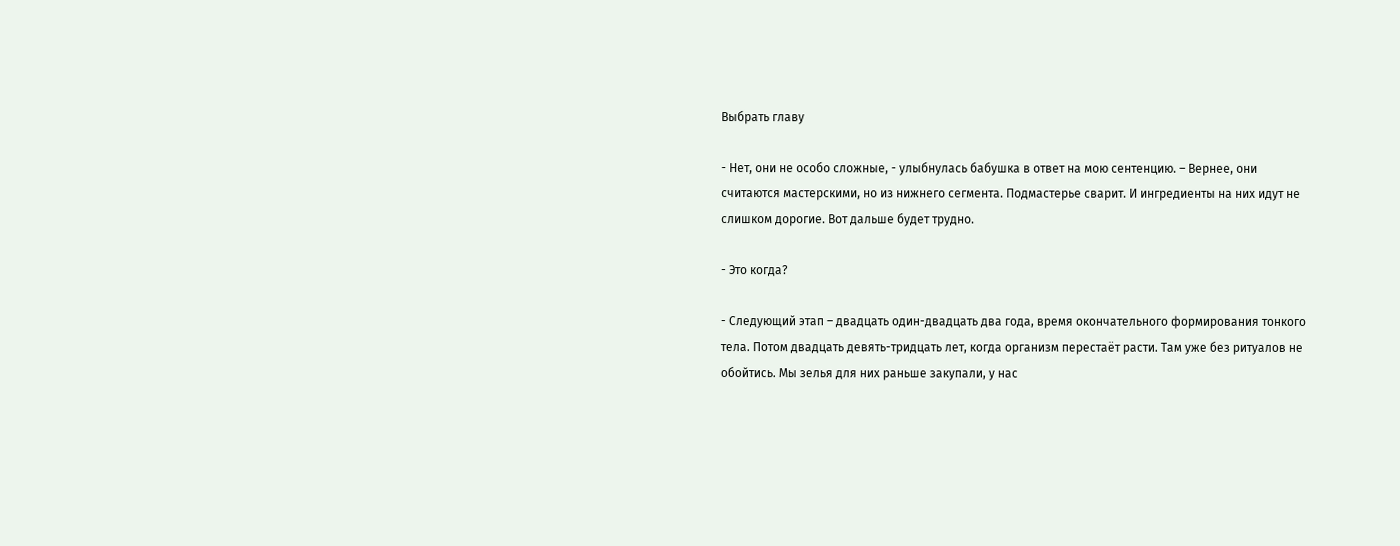Выбрать главу

- Нет, они не особо сложные, - улыбнулась бабушка в ответ на мою сентенцию. – Вернее, они считаются мастерскими, но из нижнего сегмента. Подмастерье сварит. И ингредиенты на них идут не слишком дорогие. Вот дальше будет трудно.

- Это когда?

- Следующий этап – двадцать один-двадцать два года, время окончательного формирования тонкого тела. Потом двадцать девять-тридцать лет, когда организм перестаёт расти. Там уже без ритуалов не обойтись. Мы зелья для них раньше закупали, у нас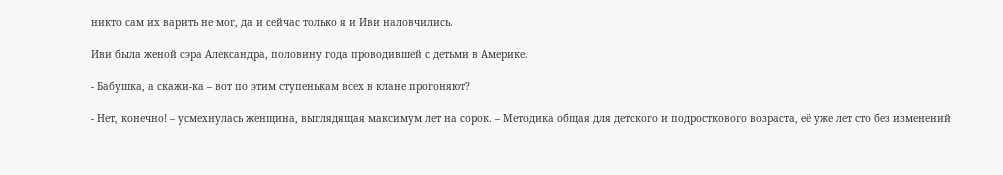никто сам их варить не мог, да и сейчас только я и Иви наловчились.

Иви была женой сэра Александра, половину года проводившей с детьми в Америке.

- Бабушка, а скажи-ка – вот по этим ступенькам всех в клане прогоняют?

- Нет, конечно! – усмехнулась женщина, выглядящая максимум лет на сорок. – Методика общая для детского и подросткового возраста, её уже лет сто без изменений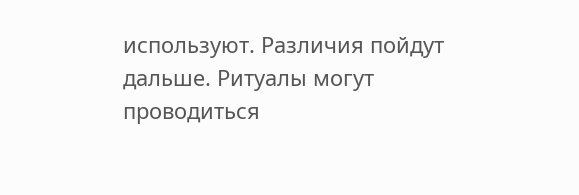используют. Различия пойдут дальше. Ритуалы могут проводиться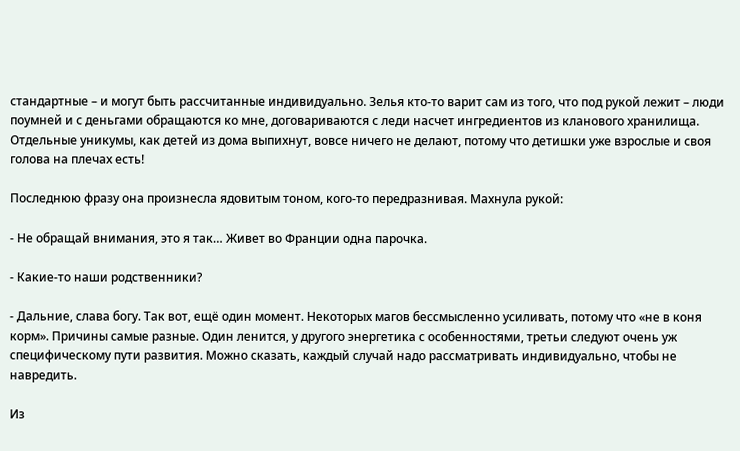стандартные – и могут быть рассчитанные индивидуально. Зелья кто-то варит сам из того, что под рукой лежит – люди поумней и с деньгами обращаются ко мне, договариваются с леди насчет ингредиентов из кланового хранилища. Отдельные уникумы, как детей из дома выпихнут, вовсе ничего не делают, потому что детишки уже взрослые и своя голова на плечах есть!

Последнюю фразу она произнесла ядовитым тоном, кого-то передразнивая. Махнула рукой:

- Не обращай внимания, это я так… Живет во Франции одна парочка.

- Какие-то наши родственники?

- Дальние, слава богу. Так вот, ещё один момент. Некоторых магов бессмысленно усиливать, потому что «не в коня корм». Причины самые разные. Один ленится, у другого энергетика с особенностями, третьи следуют очень уж специфическому пути развития. Можно сказать, каждый случай надо рассматривать индивидуально, чтобы не навредить.

Из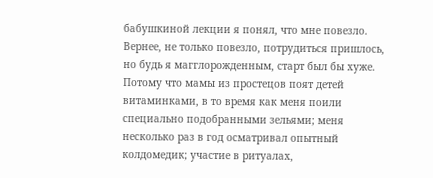бабушкиной лекции я понял, что мне повезло. Вернее, не только повезло, потрудиться пришлось, но будь я магглорожденным, старт был бы хуже. Потому что мамы из простецов поят детей витаминками, в то время как меня поили специально подобранными зельями; меня несколько раз в год осматривал опытный колдомедик; участие в ритуалах,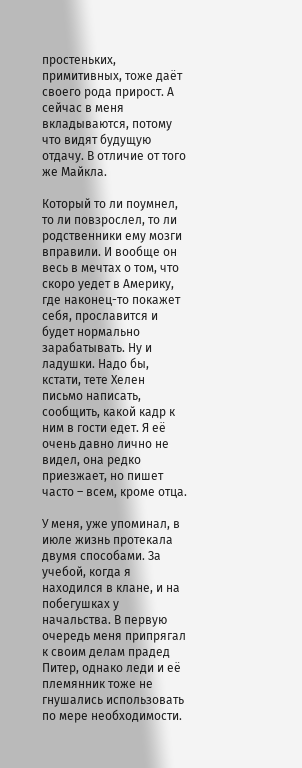простеньких, примитивных, тоже даёт своего рода прирост. А сейчас в меня вкладываются, потому что видят будущую отдачу. В отличие от того же Майкла.

Который то ли поумнел, то ли повзрослел, то ли родственники ему мозги вправили. И вообще он весь в мечтах о том, что скоро уедет в Америку, где наконец-то покажет себя, прославится и будет нормально зарабатывать. Ну и ладушки. Надо бы, кстати, тете Хелен письмо написать, сообщить, какой кадр к ним в гости едет. Я её очень давно лично не видел, она редко приезжает, но пишет часто – всем, кроме отца.

У меня, уже упоминал, в июле жизнь протекала двумя способами. За учебой, когда я находился в клане, и на побегушках у начальства. В первую очередь меня припрягал к своим делам прадед Питер, однако леди и её племянник тоже не гнушались использовать по мере необходимости.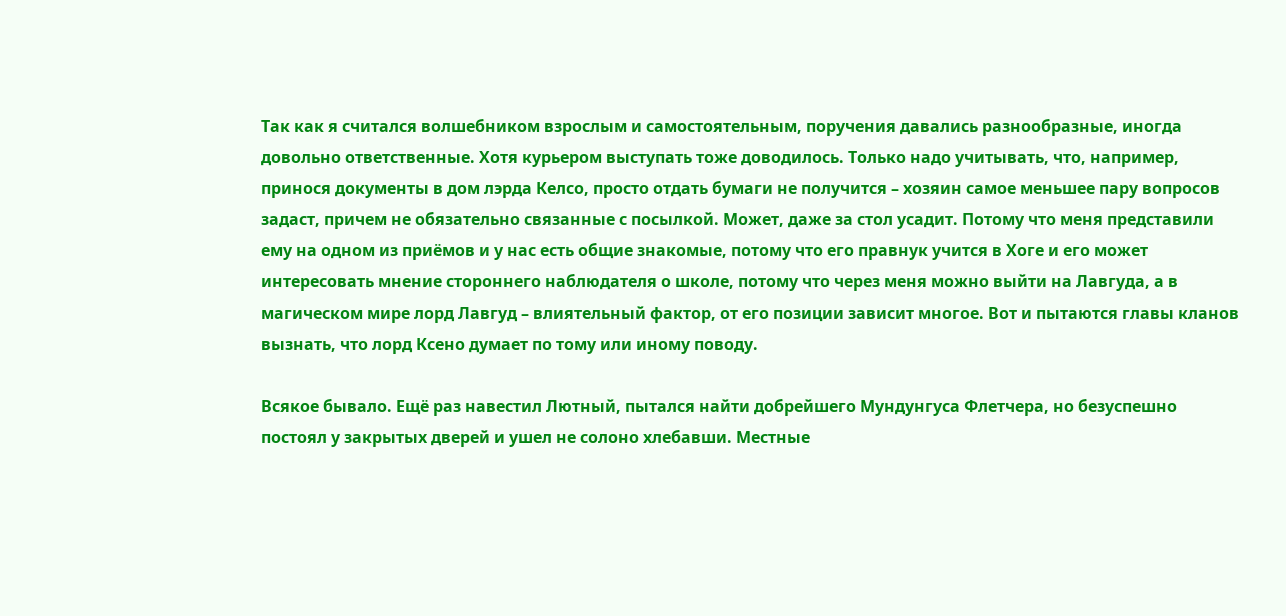Так как я считался волшебником взрослым и самостоятельным, поручения давались разнообразные, иногда довольно ответственные. Хотя курьером выступать тоже доводилось. Только надо учитывать, что, например, принося документы в дом лэрда Келсо, просто отдать бумаги не получится – хозяин самое меньшее пару вопросов задаст, причем не обязательно связанные с посылкой. Может, даже за стол усадит. Потому что меня представили ему на одном из приёмов и у нас есть общие знакомые, потому что его правнук учится в Хоге и его может интересовать мнение стороннего наблюдателя о школе, потому что через меня можно выйти на Лавгуда, а в магическом мире лорд Лавгуд – влиятельный фактор, от его позиции зависит многое. Вот и пытаются главы кланов вызнать, что лорд Ксено думает по тому или иному поводу.

Всякое бывало. Ещё раз навестил Лютный, пытался найти добрейшего Мундунгуса Флетчера, но безуспешно постоял у закрытых дверей и ушел не солоно хлебавши. Местные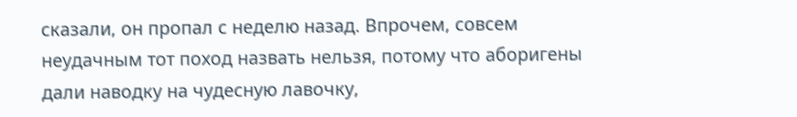сказали, он пропал с неделю назад. Впрочем, совсем неудачным тот поход назвать нельзя, потому что аборигены дали наводку на чудесную лавочку,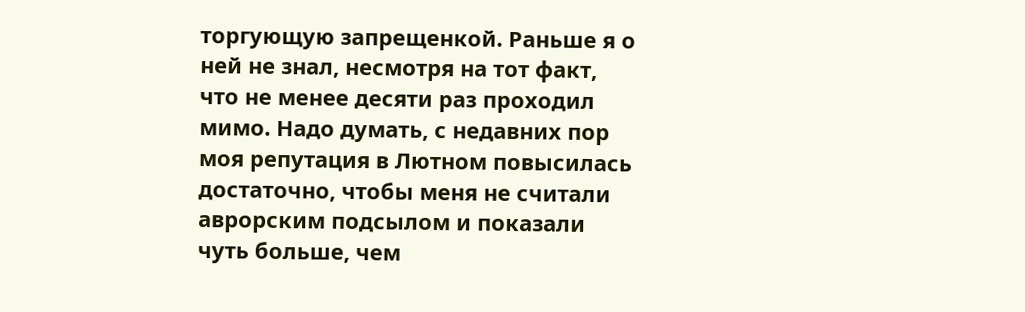торгующую запрещенкой. Раньше я о ней не знал, несмотря на тот факт, что не менее десяти раз проходил мимо. Надо думать, с недавних пор моя репутация в Лютном повысилась достаточно, чтобы меня не считали аврорским подсылом и показали чуть больше, чем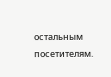остальным посетителям.